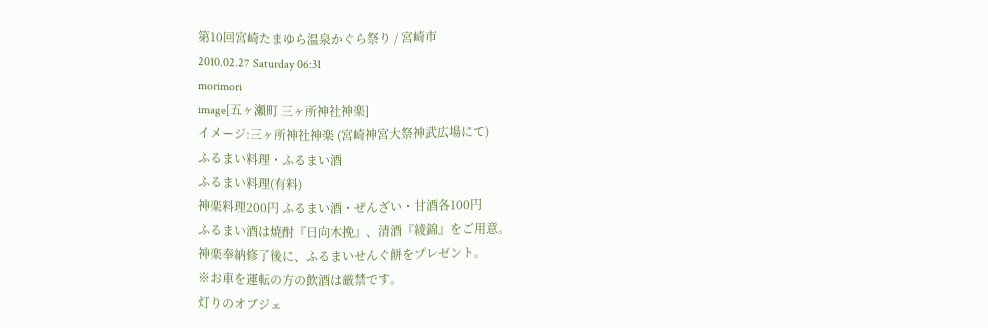第10回宮崎たまゆら温泉かぐら祭り / 宮崎市
2010.02.27 Saturday 06:31
morimori
image[五ヶ瀬町 三ヶ所神社神楽]
イメージ:三ヶ所神社神楽 (宮崎神宮大祭神武広場にて)
ふるまい料理・ふるまい酒
ふるまい料理(有料)
神楽料理200円 ふるまい酒・ぜんざい・甘酒各100円
ふるまい酒は焼酎『日向木挽』、清酒『綾錦』をご用意。
神楽奉納修了後に、ふるまいせんぐ餅をプレゼント。
※お車を運転の方の飲酒は厳禁です。
灯りのオブジェ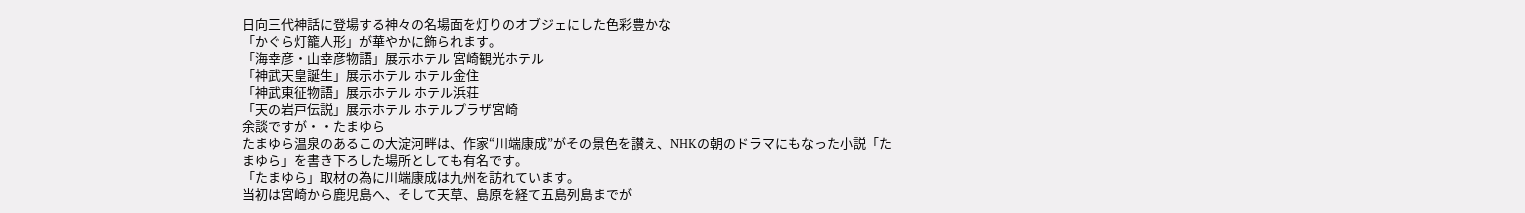日向三代神話に登場する神々の名場面を灯りのオブジェにした色彩豊かな
「かぐら灯籠人形」が華やかに飾られます。
「海幸彦・山幸彦物語」展示ホテル 宮崎観光ホテル
「神武天皇誕生」展示ホテル ホテル金住
「神武東征物語」展示ホテル ホテル浜荘
「天の岩戸伝説」展示ホテル ホテルプラザ宮崎
余談ですが・・たまゆら
たまゆら温泉のあるこの大淀河畔は、作家“川端康成”がその景色を讃え、NHKの朝のドラマにもなった小説「たまゆら」を書き下ろした場所としても有名です。
「たまゆら」取材の為に川端康成は九州を訪れています。
当初は宮崎から鹿児島へ、そして天草、島原を経て五島列島までが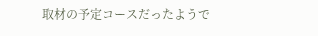取材の予定コースだったようで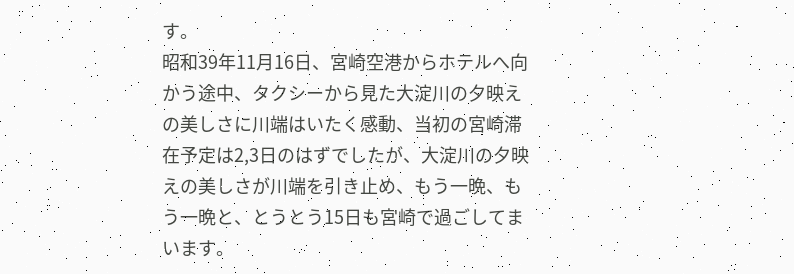す。
昭和39年11月16日、宮崎空港からホテルへ向かう途中、タクシーから見た大淀川の夕映えの美しさに川端はいたく感動、当初の宮崎滞在予定は2,3日のはずでしたが、大淀川の夕映えの美しさが川端を引き止め、もう一晩、もう一晩と、とうとう15日も宮崎で過ごしてまいます。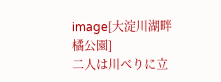image[大淀川湖畔 橘公園]
二人は川べりに立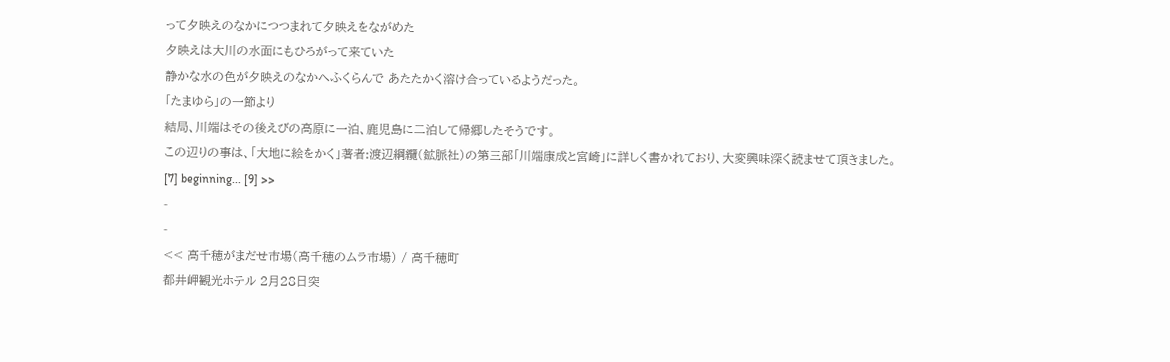って夕映えのなかにつつまれて夕映えをながめた
夕映えは大川の水面にもひろがって来ていた
静かな水の色が夕映えのなかへふくらんで あたたかく溶け合っているようだった。
「たまゆら」の一節より
結局、川端はその後えびの高原に一泊、鹿児島に二泊して帰郷したそうです。
この辺りの事は、「大地に絵をかく」著者:渡辺綱纜(鉱脈社)の第三部「川端康成と宮崎」に詳しく書かれており、大変興味深く読ませて頂きました。
[7] beginning... [9] >>
-
-
<< 高千穂がまだせ市場(高千穂のムラ市場) / 高千穂町
都井岬観光ホテル 2月28日突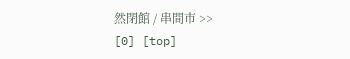然閉館 / 串間市 >>
[0] [top]